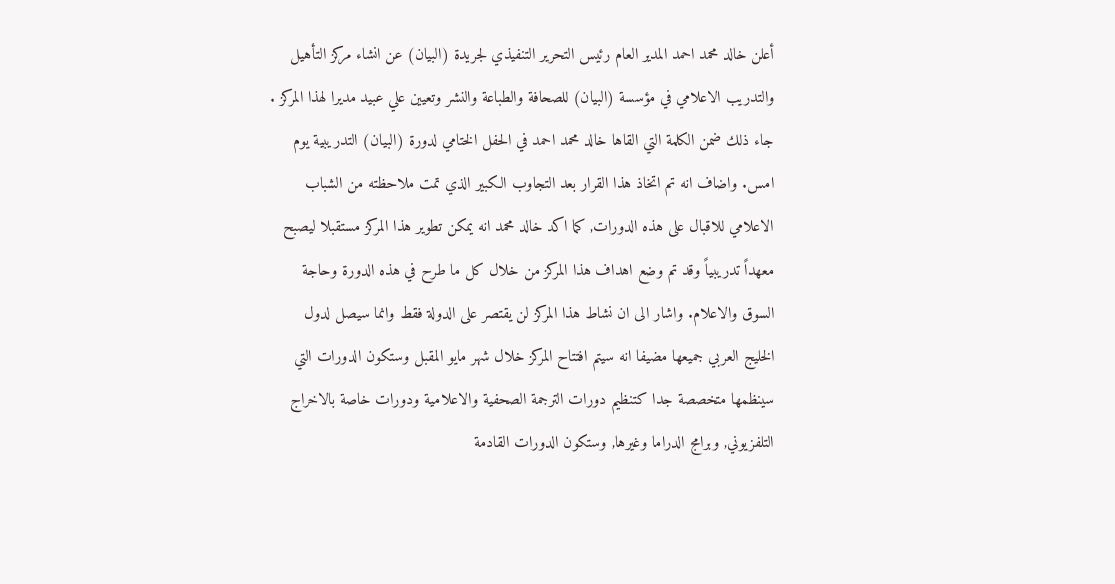أعلن خالد محمد احمد المدير العام رئيس التحرير التنفيذي لجريدة (البيان) عن انشاء مركز التأهيل والتدريب الاعلامي في مؤسسة (البيان) للصحافة والطباعة والنشر وتعيين علي عبيد مديرا لهذا المركز . جاء ذلك ضمن الكلمة التي القاها خالد محمد احمد في الحفل الختامي لدورة (البيان) التدريبية يوم امس. واضاف انه تم اتخاذ هذا القرار بعد التجاوب الكبير الذي تمت ملاحظته من الشباب الاعلامي للاقبال على هذه الدورات, كما اكد خالد محمد انه يمكن تطوير هذا المركز مستقبلا ليصبح معهداً تدريبياً وقد تم وضع اهداف هذا المركز من خلال كل ما طرح في هذه الدورة وحاجة السوق والاعلام. واشار الى ان نشاط هذا المركز لن يقتصر على الدولة فقط وانما سيصل لدول الخليج العربي جميعها مضيفا انه سيتم افتتاح المركز خلال شهر مايو المقبل وستكون الدورات التي سينظمها متخصصة جدا كتنظيم دورات الترجمة الصحفية والاعلامية ودورات خاصة بالاخراج التلفزيوني, وبرامج الدراما وغيرها, وستكون الدورات القادمة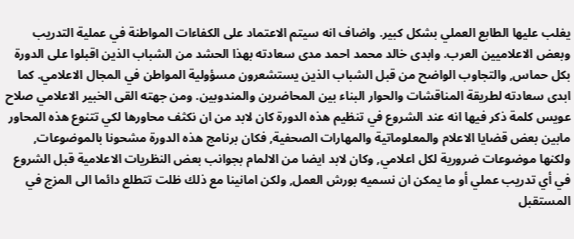يغلب عليها الطابع العملي بشكل كبير. واضاف انه سيتم الاعتماد على الكفاءات المواطنة في عملية التدريب وبعض الاعلاميين العرب. وابدى خالد محمد احمد مدى سعادته بهذا الحشد من الشباب الذين اقبلوا على الدورة بكل حماس, والتجاوب الواضح من قبل الشباب الذين يستشعرون مسؤولية المواطن في المجال الاعلامي. كما ابدى سعادته لطريقة المناقشات والحوار البناء بين المحاضرين والمندوبين. ومن جهته القى الخبير الاعلامي صلاح عويس كلمة ذكر فيها انه عند الشروع في تنظيم هذه الدورة كان لابد من ان نكثف محاورها لكي تتنوع هذه المحاور مابين بعض قضايا الاعلام والمعلوماتية والمهارات الصحفية, فكان برنامج هذه الدورة مشحونا بالموضوعات, ولكنها موضوعات ضرورية لكل اعلامي, وكان لابد ايضا من الالمام بجوانب بعض النظريات الاعلامية قبل الشروع في أي تدريب عملي أو ما يمكن ان نسميه بورش العمل, ولكن امانينا مع ذلك ظلت تتطلع دائما الى المزج في المستقبل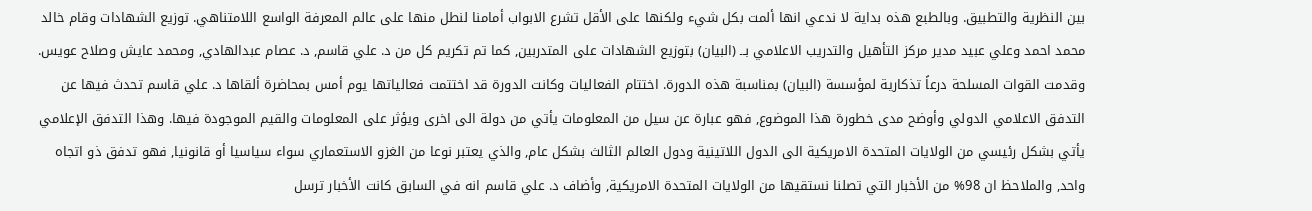بين النظرية والتطبيق. وبالطبع هذه بداية لا ندعي انها ألمت بكل شيء ولكنها على الأقل تشرع الابواب أمامنا لنطل منها على عالم المعرفة الواسع اللامتناهي. توزيع الشهادات وقام خالد محمد احمد وعلي عبيد مدير مركز التأهيل والتدريب الاعلامي بــ (البيان) بتوزيع الشهادات على المتدربين, كما تم تكريم كل من د. علي قاسم, د. عصام عبدالهادي, ومحمد عايش وصلاح عويس. وقدمت القوات المسلحة درعاً تذكارية لمؤسسة (البيان) بمناسبة هذه الدورة. اختتام الفعاليات وكانت الدورة قد اختتمت فعالياتها يوم أمس بمحاضرة ألقاها د. علي قاسم تحدث فيها عن التدفق الاعلامي الدولي وأوضح مدى خطورة هذا الموضوع, فهو عبارة عن سيل من المعلومات يأتي من دولة الى اخرى ويؤثر على المعلومات والقيم الموجودة فيها. وهذا التدفق الإعلامي يأتي بشكل رئيسي من الولايات المتحدة الامريكية الى الدول اللاتينية ودول العالم الثالث بشكل عام, والذي يعتبر نوعا من الغزو الاستعماري سواء سياسيا أو قانونيا, فهو تدفق ذو اتجاه واحد, والملاحظ ان 98% من الأخبار التي تصلنا نستقيها من الولايات المتحدة الامريكية, وأضاف د. علي قاسم انه في السابق كانت الأخبار ترسل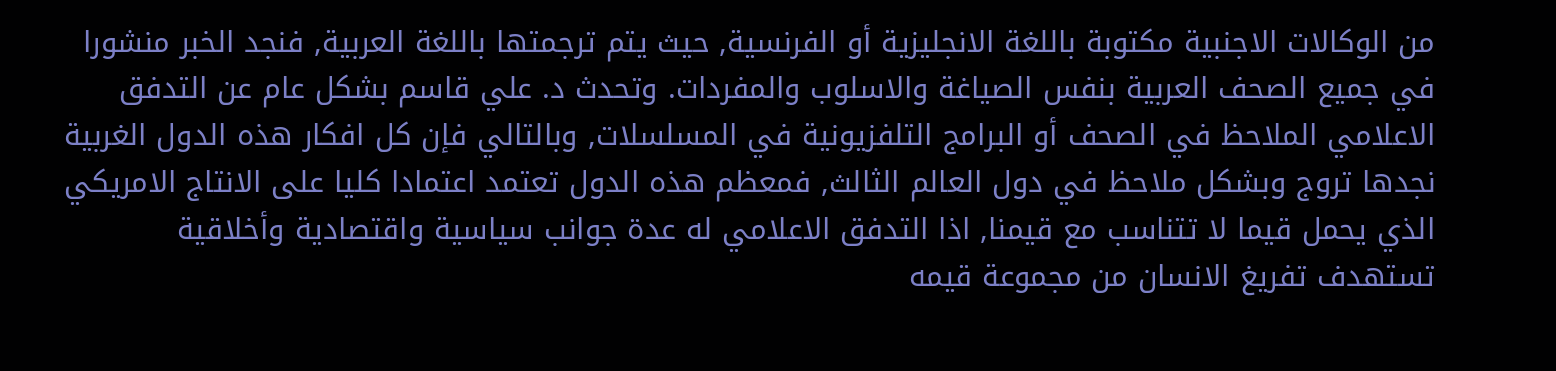من الوكالات الاجنبية مكتوبة باللغة الانجليزية أو الفرنسية, حيث يتم ترجمتها باللغة العربية, فنجد الخبر منشورا في جميع الصحف العربية بنفس الصياغة والاسلوب والمفردات. وتحدث د. علي قاسم بشكل عام عن التدفق الاعلامي الملاحظ في الصحف أو البرامج التلفزيونية في المسلسلات, وبالتالي فإن كل افكار هذه الدول الغربية نجدها تروج وبشكل ملاحظ في دول العالم الثالث, فمعظم هذه الدول تعتمد اعتمادا كليا على الانتاج الامريكي الذي يحمل قيما لا تتناسب مع قيمنا, اذا التدفق الاعلامي له عدة جوانب سياسية واقتصادية وأخلاقية تستهدف تفريغ الانسان من مجموعة قيمه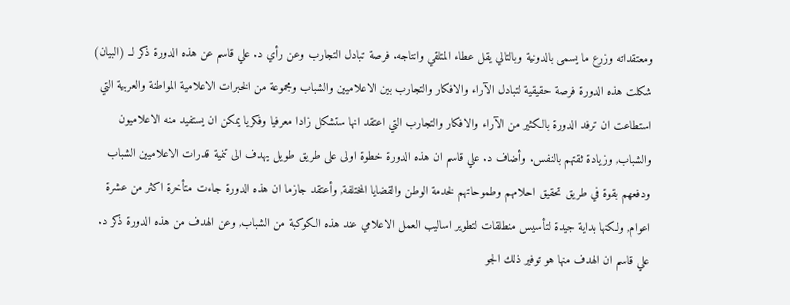ومعتقداته وزرع ما يسمى بالدونية وبالتالي يقل عطاء المتلقي وانتاجه. فرصة تبادل التجارب وعن رأي د. علي قاسم عن هذه الدورة ذكر لــ (البيان) شكلت هذه الدورة فرصة حقيقية لتبادل الآراء والافكار والتجارب بين الاعلاميين والشباب ومجموعة من الخبرات الاعلامية المواطنة والعربية التي استطاعت ان ترفد الدورة بالكثير من الآراء والافكار والتجارب التي اعتقد انها ستشكل زادا معرفيا وفكريا يمكن ان يستفيد منه الاعلاميون والشباب, وزيادة ثقتهم بالنفس. وأضاف د. علي قاسم ان هذه الدورة خطوة اولى على طريق طويل يهدف الى تنمية قدرات الاعلاميين الشباب ودفعهم بقوة في طريق تحقيق احلامهم وطموحاتهم لخدمة الوطن والقضايا المختلفة, وأعتقد جازما ان هذه الدورة جاءت متأخرة اكثر من عشرة اعوام, ولكنها بداية جيدة لتأسيس منطلقات لتطوير اساليب العمل الاعلامي عند هذه الكوكبة من الشباب, وعن الهدف من هذه الدورة ذكر د. علي قاسم ان الهدف منها هو توفير ذلك الجو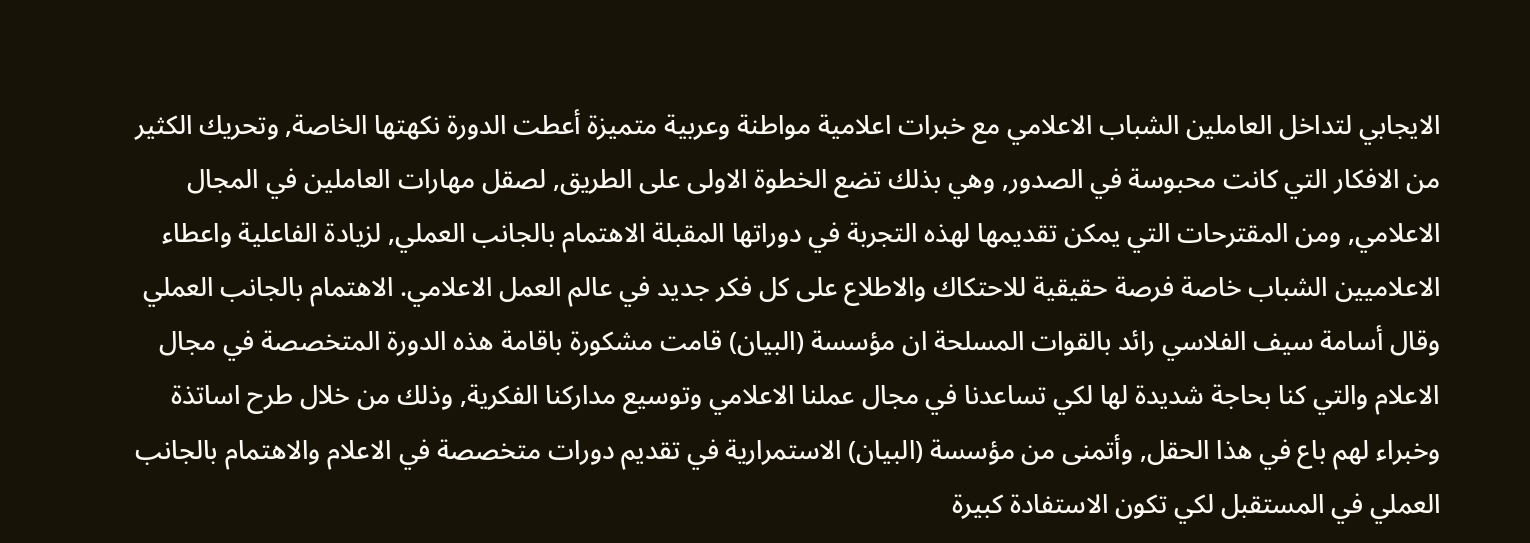الايجابي لتداخل العاملين الشباب الاعلامي مع خبرات اعلامية مواطنة وعربية متميزة أعطت الدورة نكهتها الخاصة, وتحريك الكثير من الافكار التي كانت محبوسة في الصدور, وهي بذلك تضع الخطوة الاولى على الطريق, لصقل مهارات العاملين في المجال الاعلامي, ومن المقترحات التي يمكن تقديمها لهذه التجربة في دوراتها المقبلة الاهتمام بالجانب العملي, لزيادة الفاعلية واعطاء الاعلاميين الشباب خاصة فرصة حقيقية للاحتكاك والاطلاع على كل فكر جديد في عالم العمل الاعلامي. الاهتمام بالجانب العملي وقال أسامة سيف الفلاسي رائد بالقوات المسلحة ان مؤسسة (البيان) قامت مشكورة باقامة هذه الدورة المتخصصة في مجال الاعلام والتي كنا بحاجة شديدة لها لكي تساعدنا في مجال عملنا الاعلامي وتوسيع مداركنا الفكرية, وذلك من خلال طرح اساتذة وخبراء لهم باع في هذا الحقل, وأتمنى من مؤسسة (البيان) الاستمرارية في تقديم دورات متخصصة في الاعلام والاهتمام بالجانب العملي في المستقبل لكي تكون الاستفادة كبيرة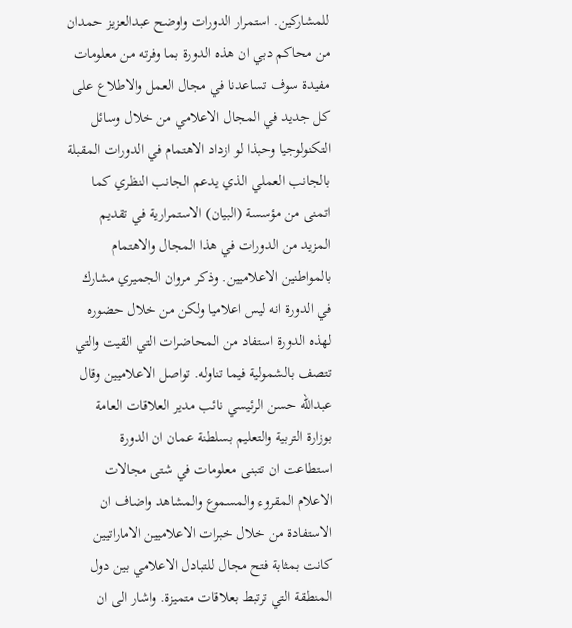للمشاركين. استمرار الدورات واوضح عبدالعزيز حمدان من محاكم دبي ان هذه الدورة بما وفرته من معلومات مفيدة سوف تساعدنا في مجال العمل والاطلاع على كل جديد في المجال الاعلامي من خلال وسائل التكنولوجيا وحبذا لو ازداد الاهتمام في الدورات المقبلة بالجانب العملي الذي يدعم الجانب النظري كما اتمنى من مؤسسة (البيان) الاستمرارية في تقديم المزيد من الدورات في هذا المجال والاهتمام بالمواطنين الاعلاميين. وذكر مروان الجميري مشارك في الدورة انه ليس اعلاميا ولكن من خلال حضوره لهذه الدورة استفاد من المحاضرات التي القيت والتي تتصف بالشمولية فيما تناوله. تواصل الاعلاميين وقال عبدالله حسن الرئيسي نائب مدير العلاقات العامة بوزارة التربية والتعليم بسلطنة عمان ان الدورة استطاعت ان تتبنى معلومات في شتى مجالات الاعلام المقروء والمسموع والمشاهد واضاف ان الاستفادة من خلال خبرات الاعلاميين الاماراتيين كانت بمثابة فتح مجال للتبادل الاعلامي بين دول المنطقة التي ترتبط بعلاقات متميزة. واشار الى ان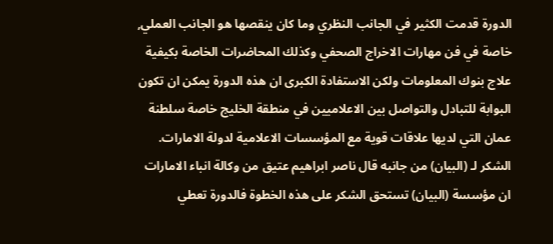الدورة قدمت الكثير في الجانب النظري وما كان ينقصها هو الجانب العملي, خاصة في فن مهارات الاخراج الصحفي وكذلك المحاضرات الخاصة بكيفية علاج بنوك المعلومات ولكن الاستفادة الكبرى ان هذه الدورة يمكن ان تكون البوابة للتبادل والتواصل بين الاعلاميين في منطقة الخليج خاصة سلطنة عمان التي لديها علاقات قوية مع المؤسسات الاعلامية لدولة الامارات. الشكر لـ (البيان) من جانبه قال ناصر ابراهيم عتيق من وكالة انباء الامارات ان مؤسسة (البيان) تستحق الشكر على هذه الخطوة فالدورة تعطي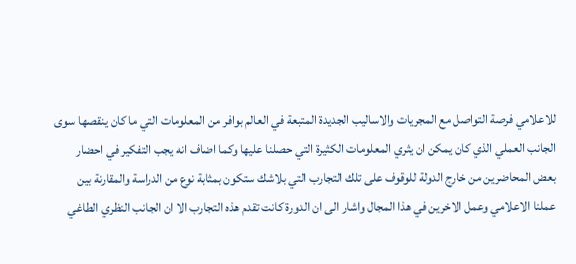للاعلامي فرصة التواصل مع المجريات والاساليب الجديدة المتبعة في العالم بوافر من المعلومات التي ما كان ينقصها سوى الجانب العملي الذي كان يمكن ان يثري المعلومات الكثيرة التي حصلنا عليها وكما اضاف انه يجب التفكير في احضار بعض المحاضرين من خارج الدولة للوقوف على تلك التجارب التي بلاشك ستكون بمثابة نوع من الدراسة والمقارنة بين عملنا الاعلامي وعمل الاخرين في هذا المجال واشار الى ان الدورة كانت تقدم هذه التجارب الا ان الجانب النظري الطاغي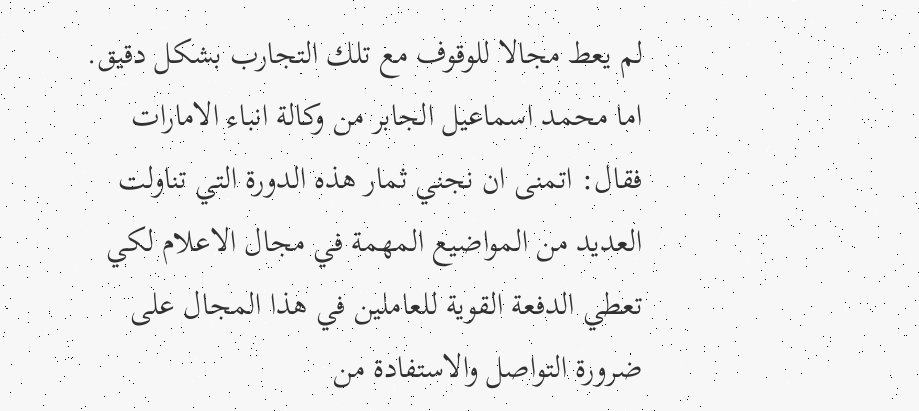لم يعط مجالا للوقوف مع تلك التجارب بشكل دقيق. اما محمد اسماعيل الجابر من وكالة انباء الامارات فقال: اتمنى ان نجني ثمار هذه الدورة التي تناولت العديد من المواضيع المهمة في مجال الاعلام لكي تعطي الدفعة القوية للعاملين في هذا المجال على ضرورة التواصل والاستفادة من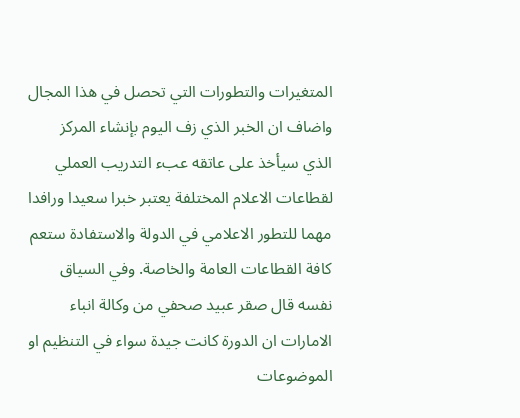المتغيرات والتطورات التي تحصل في هذا المجال واضاف ان الخبر الذي زف اليوم بإنشاء المركز الذي سيأخذ على عاتقه عبء التدريب العملي لقطاعات الاعلام المختلفة يعتبر خبرا سعيدا ورافدا مهما للتطور الاعلامي في الدولة والاستفادة ستعم كافة القطاعات العامة والخاصة. وفي السياق نفسه قال صقر عبيد صحفي من وكالة انباء الامارات ان الدورة كانت جيدة سواء في التنظيم او الموضوعات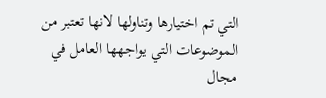التي تم اختيارها وتناولها لانها تعتبر من الموضوعات التي يواجهها العامل في مجال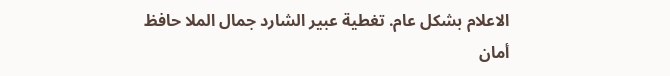الاعلام بشكل عام. تغطية عبير الشارد جمال الملا حافظ أمان